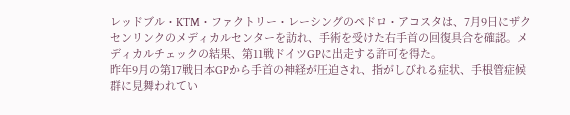レッドブル・KTM・ファクトリー・レーシングのペドロ・アコスタは、7月9日にザクセンリンクのメディカルセンターを訪れ、手術を受けた右手首の回復具合を確認。メディカルチェックの結果、第11戦ドイツGPに出走する許可を得た。
昨年9月の第17戦日本GPから手首の神経が圧迫され、指がしびれる症状、手根管症候群に見舞われてい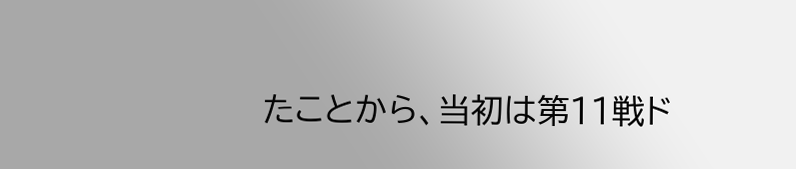たことから、当初は第11戦ド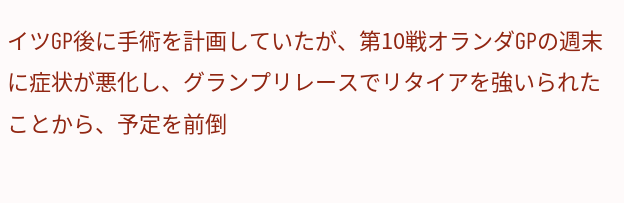イツGP後に手術を計画していたが、第10戦オランダGPの週末に症状が悪化し、グランプリレースでリタイアを強いられたことから、予定を前倒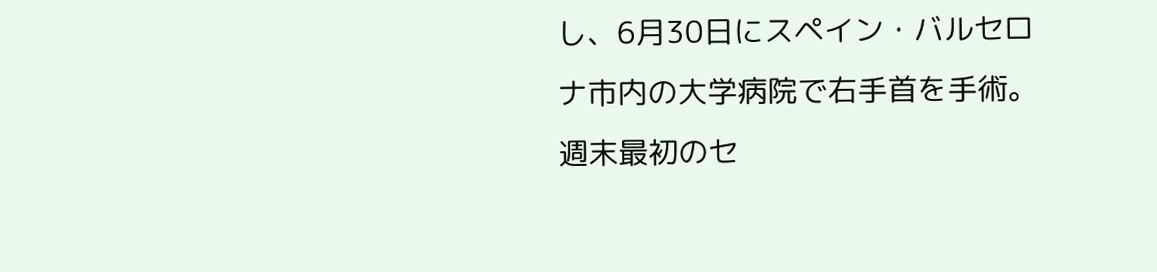し、6月30日にスペイン・バルセロナ市内の大学病院で右手首を手術。週末最初のセ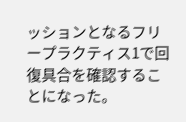ッションとなるフリープラクティス1で回復具合を確認することになった。